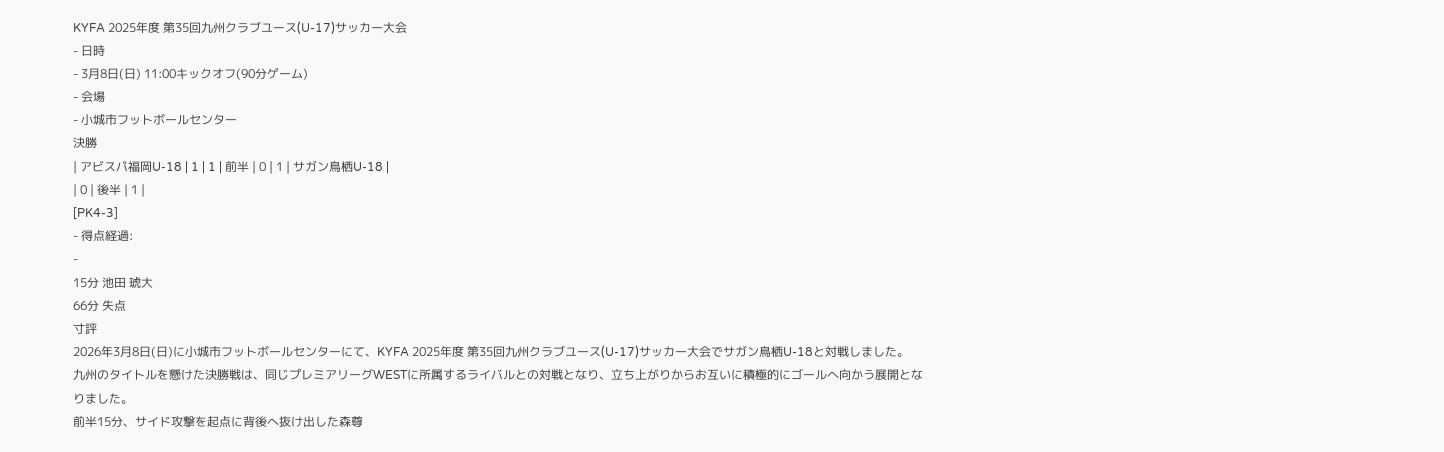KYFA 2025年度 第35回九州クラブユース(U-17)サッカー大会
- 日時
- 3月8日(日) 11:00キックオフ(90分ゲーム)
- 会場
- 小城市フットボールセンター
決勝
| アビスパ福岡U-18 | 1 | 1 | 前半 | 0 | 1 | サガン鳥栖U-18 |
| 0 | 後半 | 1 |
[PK4-3]
- 得点経過:
-
15分 池田 琥大
66分 失点
寸評
2026年3月8日(日)に小城市フットボールセンターにて、KYFA 2025年度 第35回九州クラブユース(U-17)サッカー大会でサガン鳥栖U-18と対戦しました。
九州のタイトルを懸けた決勝戦は、同じプレミアリーグWESTに所属するライバルとの対戦となり、立ち上がりからお互いに積極的にゴールへ向かう展開となりました。
前半15分、サイド攻撃を起点に背後へ抜け出した森尊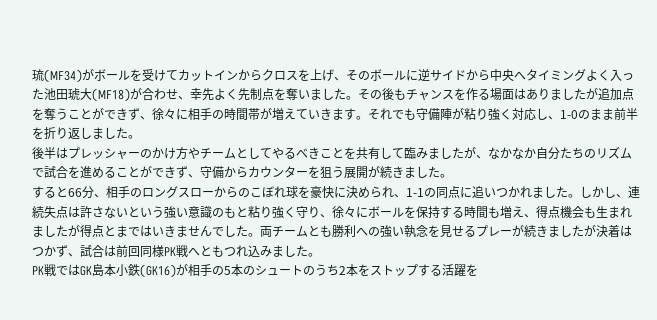琉(MF34)がボールを受けてカットインからクロスを上げ、そのボールに逆サイドから中央へタイミングよく入った池田琥大(MF18)が合わせ、幸先よく先制点を奪いました。その後もチャンスを作る場面はありましたが追加点を奪うことができず、徐々に相手の時間帯が増えていきます。それでも守備陣が粘り強く対応し、1-0のまま前半を折り返しました。
後半はプレッシャーのかけ方やチームとしてやるべきことを共有して臨みましたが、なかなか自分たちのリズムで試合を進めることができず、守備からカウンターを狙う展開が続きました。
すると66分、相手のロングスローからのこぼれ球を豪快に決められ、1-1の同点に追いつかれました。しかし、連続失点は許さないという強い意識のもと粘り強く守り、徐々にボールを保持する時間も増え、得点機会も生まれましたが得点とまではいきませんでした。両チームとも勝利への強い執念を見せるプレーが続きましたが決着はつかず、試合は前回同様PK戦へともつれ込みました。
PK戦ではGK島本小鉄(GK16)が相手の5本のシュートのうち2本をストップする活躍を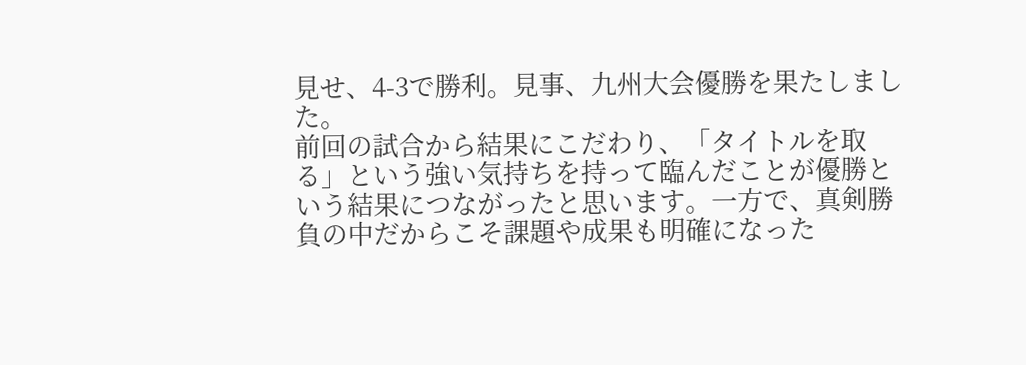見せ、4-3で勝利。見事、九州大会優勝を果たしました。
前回の試合から結果にこだわり、「タイトルを取る」という強い気持ちを持って臨んだことが優勝という結果につながったと思います。一方で、真剣勝負の中だからこそ課題や成果も明確になった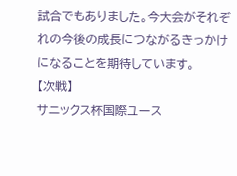試合でもありました。今大会がそれぞれの今後の成長につながるきっかけになることを期待しています。
【次戦】
サニックス杯国際ユース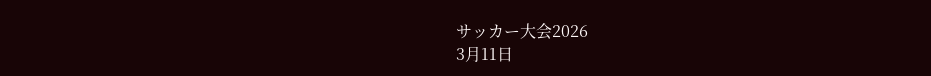サッカー大会2026
3月11日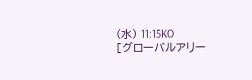(水) 11:15KO
[グローバルアリー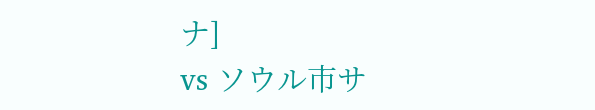ナ]
vs ソウル市サ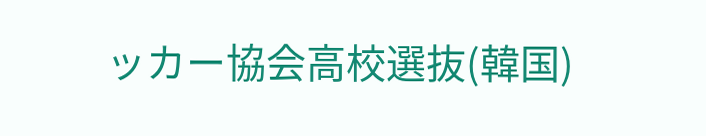ッカー協会高校選抜(韓国)